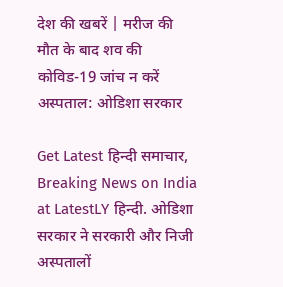देश की खबरें | मरीज की मौत के बाद शव की कोविड-19 जांच न करें अस्पताल: ओडिशा सरकार

Get Latest हिन्दी समाचार, Breaking News on India at LatestLY हिन्दी. ओडिशा सरकार ने सरकारी और निजी अस्पतालों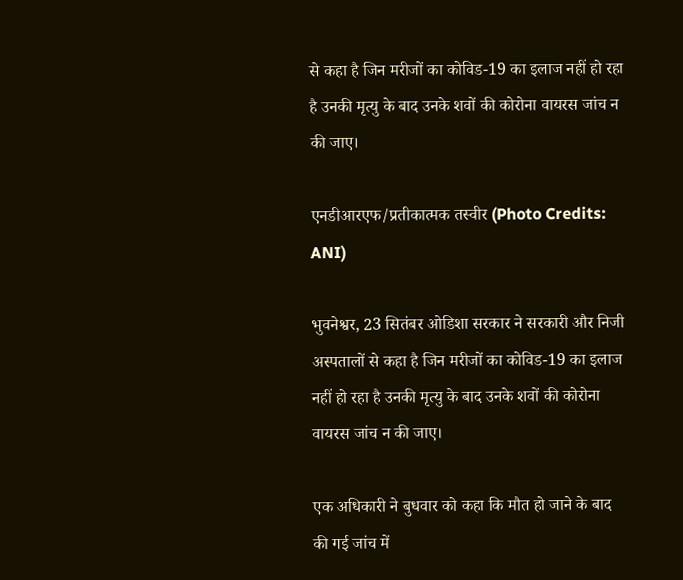से कहा है जिन मरीजों का कोविड-19 का इलाज नहीं हो रहा है उनकी मृत्यु के बाद उनके शवों की कोरोना वायरस जांच न की जाए।

एनडीआरएफ/प्रतीकात्मक तस्वीर (Photo Credits: ANI)

भुवनेश्वर, 23 सितंबर ओडिशा सरकार ने सरकारी और निजी अस्पतालों से कहा है जिन मरीजों का कोविड-19 का इलाज नहीं हो रहा है उनकी मृत्यु के बाद उनके शवों की कोरोना वायरस जांच न की जाए।

एक अधिकारी ने बुधवार को कहा कि मौत हो जाने के बाद की गई जांच में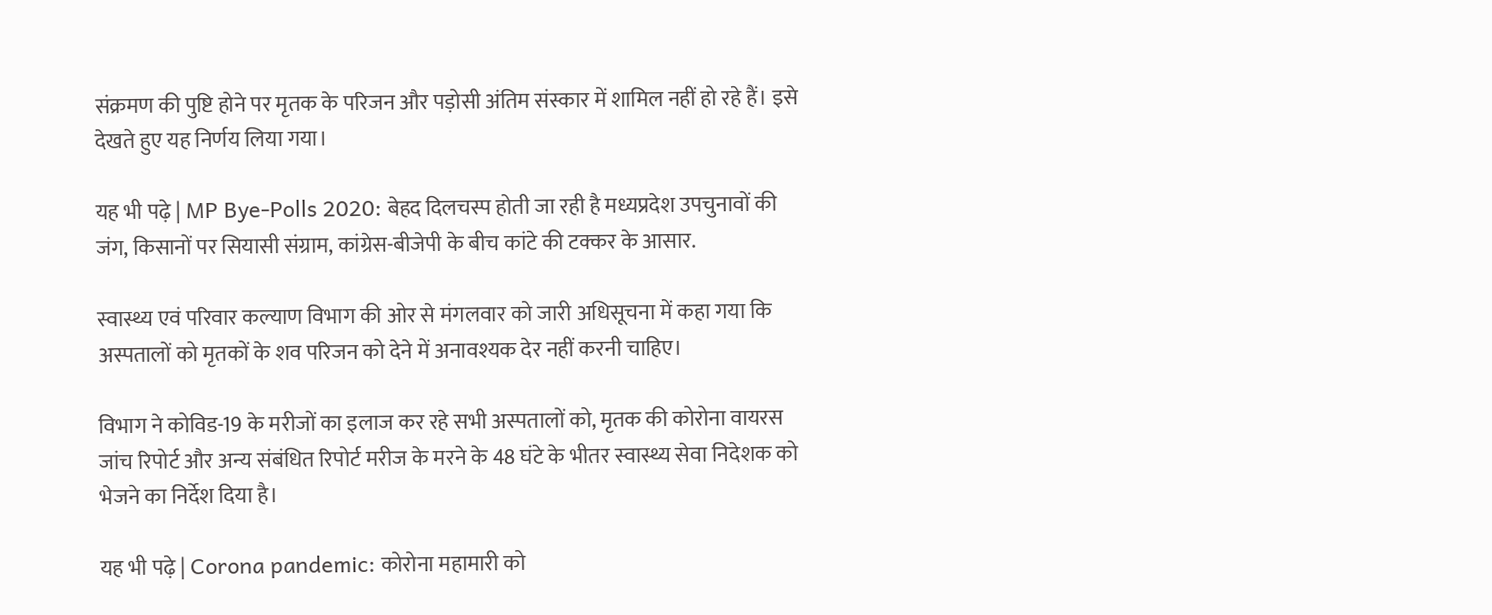संक्रमण की पुष्टि होने पर मृतक के परिजन और पड़ोसी अंतिम संस्कार में शामिल नहीं हो रहे हैं। इसे देखते हुए यह निर्णय लिया गया।

यह भी पढ़े | MP Bye-Polls 2020: बेहद दिलचस्प होती जा रही है मध्यप्रदेश उपचुनावों की जंग, किसानों पर सियासी संग्राम, कांग्रेस-बीजेपी के बीच कांटे की टक्कर के आसार.

स्वास्थ्य एवं परिवार कल्याण विभाग की ओर से मंगलवार को जारी अधिसूचना में कहा गया कि अस्पतालों को मृतकों के शव परिजन को देने में अनावश्यक देर नहीं करनी चाहिए।

विभाग ने कोविड-19 के मरीजों का इलाज कर रहे सभी अस्पतालों को, मृतक की कोरोना वायरस जांच रिपोर्ट और अन्य संबंधित रिपोर्ट मरीज के मरने के 48 घंटे के भीतर स्वास्थ्य सेवा निदेशक को भेजने का निर्देश दिया है।

यह भी पढ़े | Corona pandemic: कोरोना महामारी को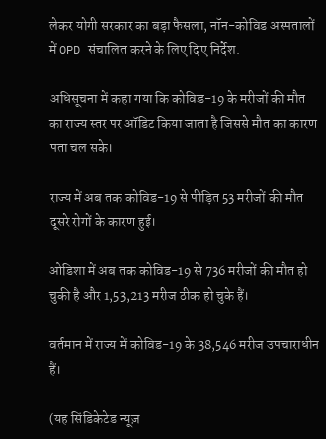लेकर योगी सरकार का बड़ा फैसला, नॉन-कोविड अस्पतालों में OPD संचालित करने के लिए दिए निर्देश.

अधिसूचना में कहा गया कि कोविड-19 के मरीजों की मौत का राज्य स्तर पर ऑडिट किया जाता है जिससे मौत का कारण पता चल सके।

राज्य में अब तक कोविड-19 से पीड़ित 53 मरीजों की मौत दूसरे रोगों के कारण हुई।

ओडिशा में अब तक कोविड-19 से 736 मरीजों की मौत हो चुकी है और 1,53,213 मरीज ठीक हो चुके हैं।

वर्तमान में राज्य में कोविड-19 के 38,546 मरीज उपचाराधीन हैं।

(यह सिंडिकेटेड न्यूज़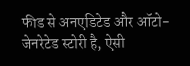फीड से अनएडिटेड और ऑटो-जेनरेटेड स्टोरी है, ऐसी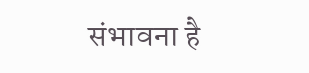संभावना है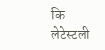कि लेटेस्टली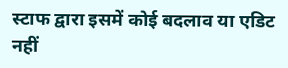स्टाफ द्वारा इसमें कोई बदलाव या एडिट नहीं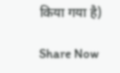किया गया है)

Share Now